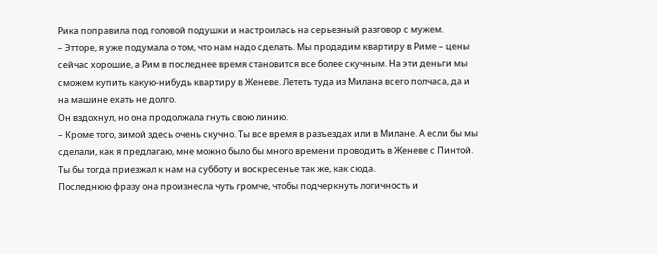Рика поправила под головой подушки и настроилась на серьезный разговор с мужем.
– Этторе, я уже подумала о том, что нам надо сделать. Мы продадим квартиру в Риме – цены сейчас хорошие, а Рим в последнее время становится все более скучным. На эти деньги мы сможем купить какую-нибудь квартиру в Женеве. Лететь туда из Милана всего полчаса, да и на машине ехать не долго.
Он вздохнул, но она продолжала гнуть свою линию.
– Кроме того, зимой здесь очень скучно. Ты все время в разъездах или в Милане. А если бы мы сделали, как я предлагаю, мне можно было бы много времени проводить в Женеве с Пинтой. Ты бы тогда приезжал к нам на субботу и воскресенье так же, как сюда.
Последнюю фразу она произнесла чуть громче, чтобы подчеркнуть логичность и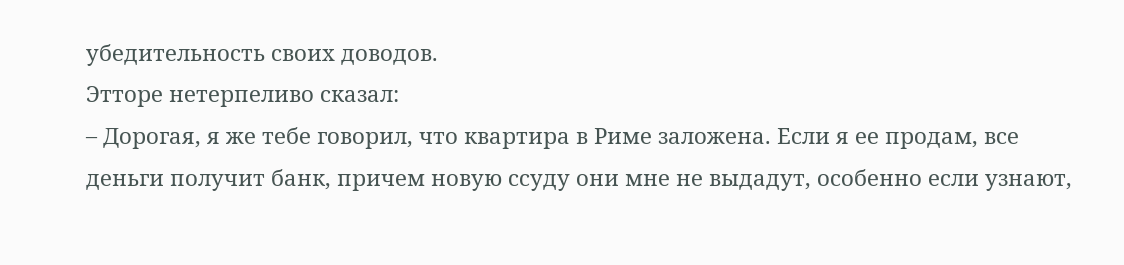убедительность своих доводов.
Этторе нетерпеливо сказал:
– Дорогая, я же тебе говорил, что квартира в Риме заложена. Если я ее продам, все деньги получит банк, причем новую ссуду они мне не выдадут, особенно если узнают,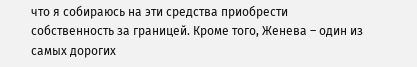что я собираюсь на эти средства приобрести собственность за границей. Кроме того, Женева – один из самых дорогих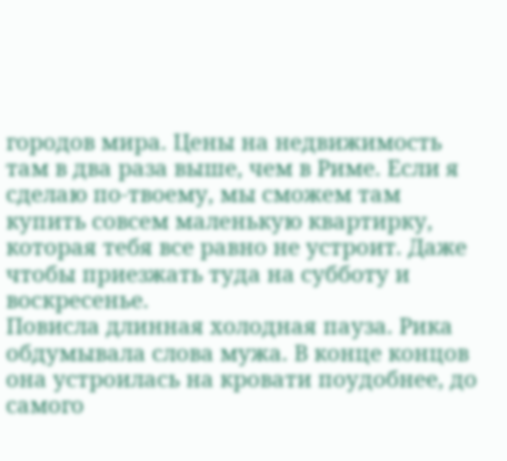городов мира. Цены на недвижимость там в два раза выше, чем в Риме. Если я сделаю по-твоему, мы сможем там купить совсем маленькую квартирку, которая тебя все равно не устроит. Даже чтобы приезжать туда на субботу и воскресенье.
Повисла длинная холодная пауза. Рика обдумывала слова мужа. В конце концов она устроилась на кровати поудобнее, до самого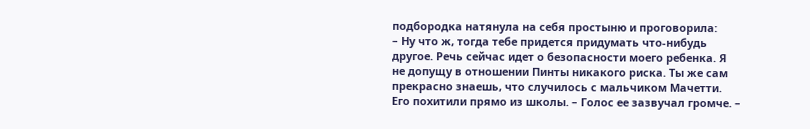подбородка натянула на себя простыню и проговорила:
– Ну что ж, тогда тебе придется придумать что-нибудь другое. Речь сейчас идет о безопасности моего ребенка. Я не допущу в отношении Пинты никакого риска. Ты же сам прекрасно знаешь, что случилось с мальчиком Мачетти. Его похитили прямо из школы. – Голос ее зазвучал громче. –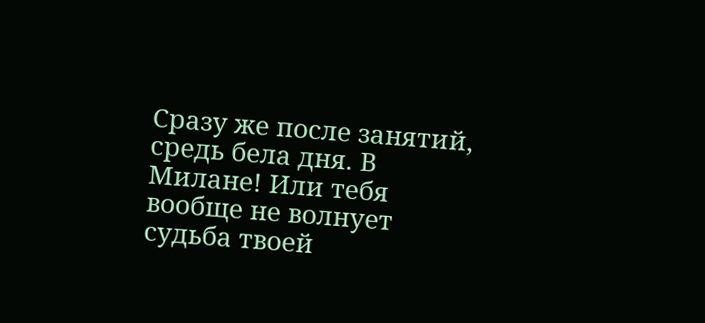Сразу же после занятий, средь бела дня. В Милане! Или тебя вообще не волнует судьба твоей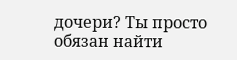дочери? Ты просто обязан найти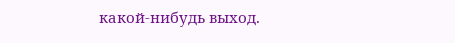какой-нибудь выход.